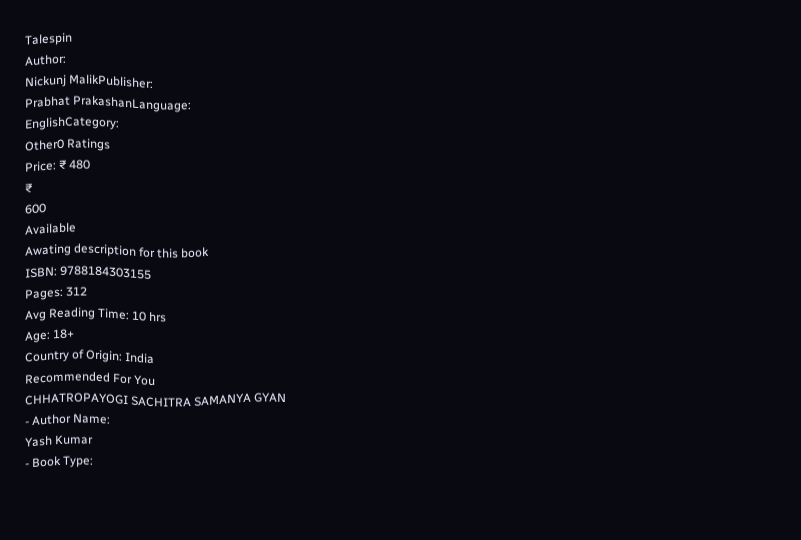Talespin
Author:
Nickunj MalikPublisher:
Prabhat PrakashanLanguage:
EnglishCategory:
Other0 Ratings
Price: ₹ 480
₹
600
Available
Awating description for this book
ISBN: 9788184303155
Pages: 312
Avg Reading Time: 10 hrs
Age: 18+
Country of Origin: India
Recommended For You
CHHATROPAYOGI SACHITRA SAMANYA GYAN
- Author Name:
Yash Kumar
- Book Type: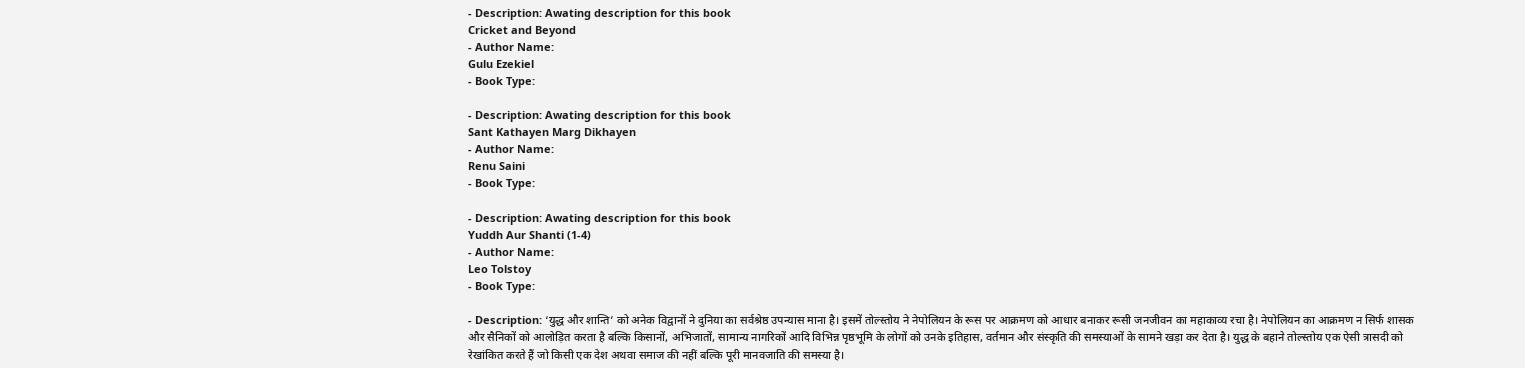- Description: Awating description for this book
Cricket and Beyond
- Author Name:
Gulu Ezekiel
- Book Type:

- Description: Awating description for this book
Sant Kathayen Marg Dikhayen
- Author Name:
Renu Saini
- Book Type:

- Description: Awating description for this book
Yuddh Aur Shanti (1-4)
- Author Name:
Leo Tolstoy
- Book Type:

- Description: ‘युद्ध और शान्ति’ को अनेक विद्वानों ने दुनिया का सर्वश्रेष्ठ उपन्यास माना है। इसमें तोल्स्तोय ने नेपोलियन के रूस पर आक्रमण को आधार बनाकर रूसी जनजीवन का महाकाव्य रचा है। नेपोलियन का आक्रमण न सिर्फ शासक और सैनिकों को आलोड़ित करता है बल्कि किसानों, अभिजातों, सामान्य नागरिकों आदि विभिन्न पृष्ठभूमि के लोगों को उनके इतिहास, वर्तमान और संस्कृति की समस्याओं के सामने खड़ा कर देता है। युद्ध के बहाने तोल्स्तोय एक ऐसी त्रासदी को रेखांकित करते हैं जो किसी एक देश अथवा समाज की नहीं बल्कि पूरी मानवजाति की समस्या है।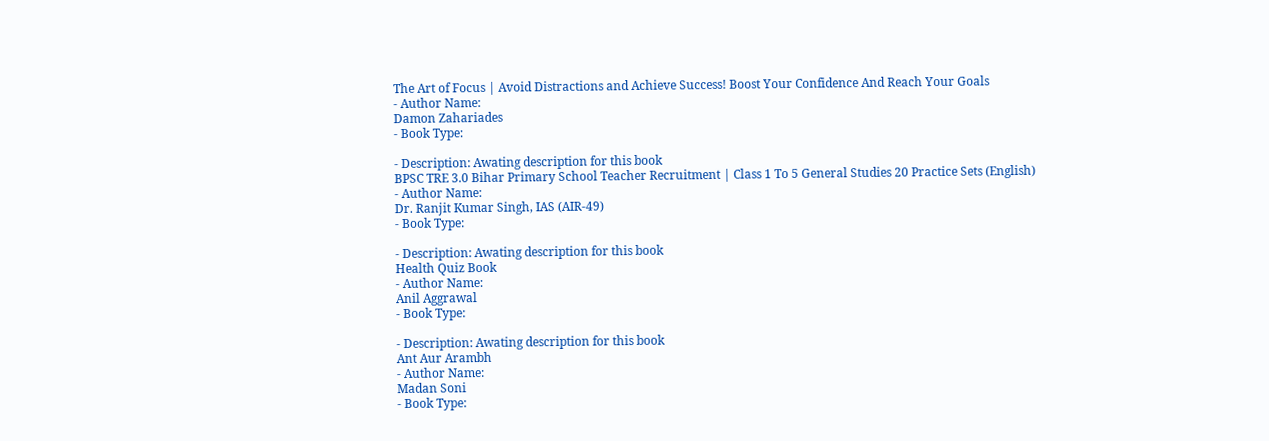The Art of Focus | Avoid Distractions and Achieve Success! Boost Your Confidence And Reach Your Goals
- Author Name:
Damon Zahariades
- Book Type:

- Description: Awating description for this book
BPSC TRE 3.0 Bihar Primary School Teacher Recruitment | Class 1 To 5 General Studies 20 Practice Sets (English)
- Author Name:
Dr. Ranjit Kumar Singh, IAS (AIR-49)
- Book Type:

- Description: Awating description for this book
Health Quiz Book
- Author Name:
Anil Aggrawal
- Book Type:

- Description: Awating description for this book
Ant Aur Arambh
- Author Name:
Madan Soni
- Book Type: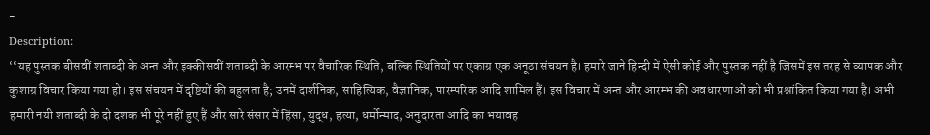-
Description:
‘‘यह पुस्तक बीसवीं शताब्दी के अन्त और इक्कीसवीं शताब्दी के आरम्भ पर वैचारिक स्थिति, बल्कि स्थितियों पर एकाग्र एक अनूठा संचयन है। हमारे जाने हिन्दी में ऐसी कोई और पुस्तक नहीं है जिसमें इस तरह से व्यापक और कुशाग्र विचार किया गया हो। इस संचयन में दृष्टियों की बहुलता है; उनमें दार्शनिक, साहित्यिक, वैज्ञानिक, पारम्परिक आदि शामिल हैं। इस विचार में अन्त और आरम्भ की अवधारणाओं को भी प्रश्नांकित किया गया है। अभी हमारी नयी शताब्दी के दो दशक भी पूरे नहीं हुए हैं और सारे संसार में हिंसा, युद्ध, हत्या, धर्मोन्माद, अनुदारता आदि का भयावह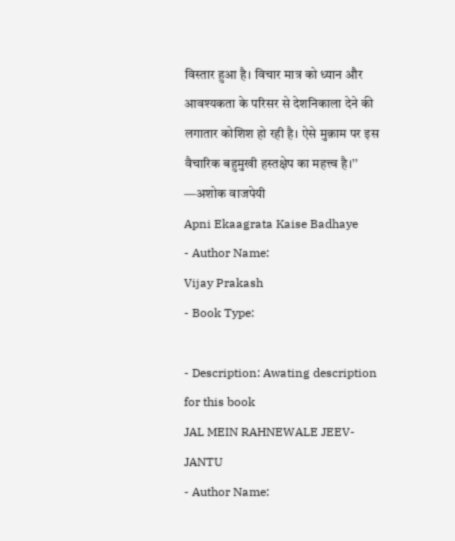विस्तार हुआ है। विचार मात्र को ध्यान और आवश्यकता के परिसर से देशनिकाला देने की लगातार कोशिश हो रही है। ऐसे मुक़ाम पर इस वैचारिक बहुमुखी हस्तक्षेप का महत्त्व है।’’
—अशोक वाजपेयी
Apni Ekaagrata Kaise Badhaye
- Author Name:
Vijay Prakash
- Book Type:

- Description: Awating description for this book
JAL MEIN RAHNEWALE JEEV-JANTU
- Author Name: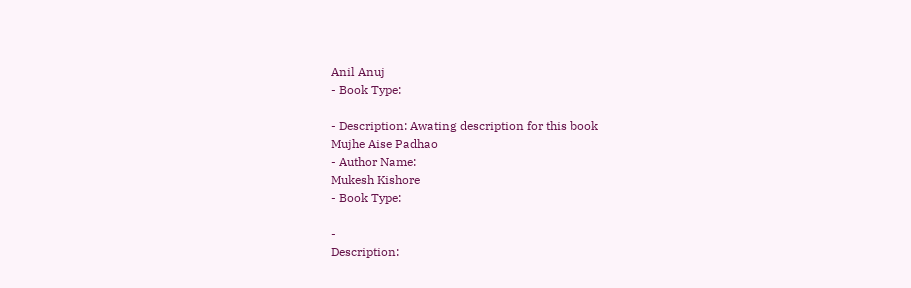Anil Anuj
- Book Type:

- Description: Awating description for this book
Mujhe Aise Padhao
- Author Name:
Mukesh Kishore
- Book Type:

-
Description: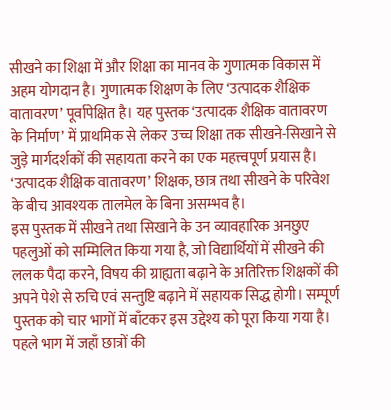सीखने का शिक्षा में और शिक्षा का मानव के गुणात्मक विकास में अहम योगदान है। गुणात्मक शिक्षण के लिए ‘उत्पादक शैक्षिक वातावरण’ पूर्वापेक्षित है। यह पुस्तक ‘उत्पादक शैक्षिक वातावरण के निर्माण’ में प्राथमिक से लेकर उच्च शिक्षा तक सीखने-सिखाने से जुड़े मार्गदर्शकों की सहायता करने का एक महत्त्वपूर्ण प्रयास है। ‘उत्पादक शैक्षिक वातावरण’ शिक्षक, छात्र तथा सीखने के परिवेश के बीच आवश्यक तालमेल के बिना असम्भव है।
इस पुस्तक में सीखने तथा सिखाने के उन व्यावहारिक अनछुए पहलुओं को सम्मिलित किया गया है, जो विद्यार्थियों में सीखने की ललक पैदा करने, विषय की ग्राह्यता बढ़ाने के अतिरिक्त शिक्षकों की अपने पेशे से रुचि एवं सन्तुष्टि बढ़ाने में सहायक सिद्ध होगी। सम्पूर्ण पुस्तक को चार भागों में बाँटकर इस उद्देश्य को पूरा किया गया है। पहले भाग में जहाँ छात्रों की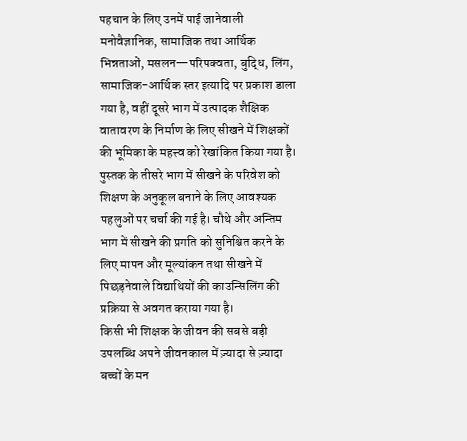पहचान के लिए उनमें पाई जानेवाली मनोवैज्ञानिक, सामाजिक तथा आर्थिक भिन्नताओं, मसलन—परिपक्वता, बुद्धि, लिंग, सामाजिक-आर्थिक स्तर इत्यादि पर प्रकाश डाला गया है, वहीं दूसरे भाग में उत्पादक शैक्षिक वातावरण के निर्माण के लिए सीखने में शिक्षकों की भूमिका के महत्त्व को रेखांकित किया गया है। पुस्तक के तीसरे भाग में सीखने के परिवेश को शिक्षण के अनुकूल बनाने के लिए आवश्यक पहलुओं पर चर्चा की गई है। चौथे और अन्तिम भाग में सीखने की प्रगति को सुनिश्चित करने के लिए मापन और मूल्यांकन तथा सीखने में पिछड़नेवाले विद्याथियों की काउन्सिलिंग की प्रक्रिया से अवगत कराया गया है।
किसी भी शिक्षक के जीवन की सबसे बड़ी उपलब्धि अपने जीवनकाल में ज़्यादा से ज़्यादा बच्चों के मन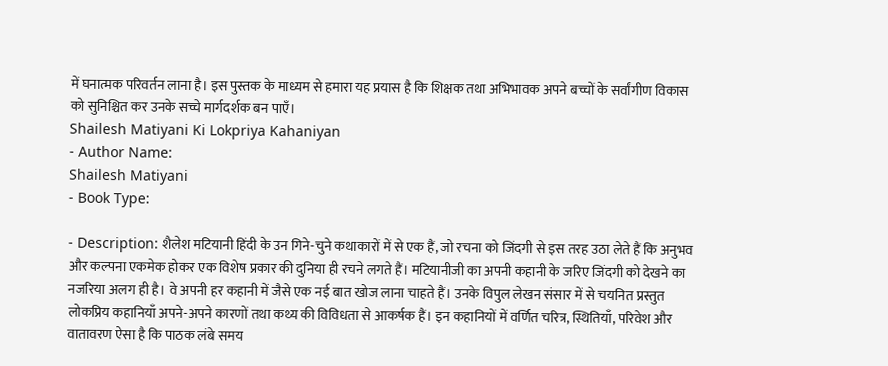में घनात्मक परिवर्तन लाना है। इस पुस्तक के माध्यम से हमारा यह प्रयास है कि शिक्षक तथा अभिभावक अपने बच्चों के सर्वांगीण विकास को सुनिश्चित कर उनके सच्चे मार्गदर्शक बन पाएँ।
Shailesh Matiyani Ki Lokpriya Kahaniyan
- Author Name:
Shailesh Matiyani
- Book Type:

- Description: शैलेश मटियानी हिंदी के उन गिने-चुने कथाकारों में से एक हैं, जो रचना को जिंदगी से इस तरह उठा लेते हैं कि अनुभव और कल्पना एकमेक होकर एक विशेष प्रकार की दुनिया ही रचने लगते हैं। मटियानीजी का अपनी कहानी के जरिए जिंदगी को देखने का नजरिया अलग ही है। वे अपनी हर कहानी में जैसे एक नई बात खोज लाना चाहते हैं। उनके विपुल लेखन संसार में से चयनित प्रस्तुत लोकप्रिय कहानियाँ अपने-अपने कारणों तथा कथ्य की विविधता से आकर्षक हैं। इन कहानियों में वर्णित चरित्र, स्थितियाँ, परिवेश और वातावरण ऐसा है कि पाठक लंबे समय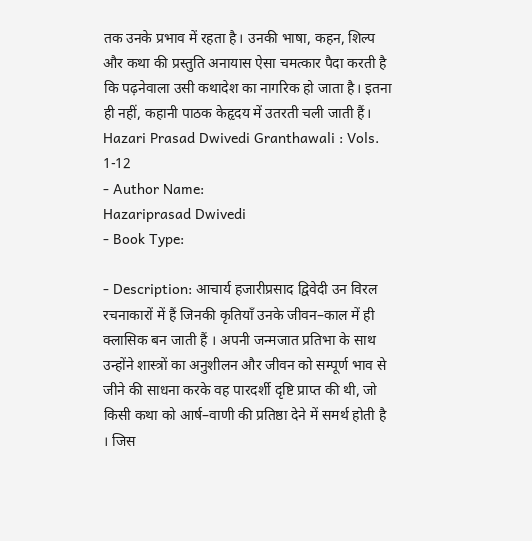तक उनके प्रभाव में रहता है। उनकी भाषा, कहन, शिल्प और कथा की प्रस्तुति अनायास ऐसा चमत्कार पैदा करती है कि पढ़नेवाला उसी कथादेश का नागरिक हो जाता है। इतना ही नहीं, कहानी पाठक केहृदय में उतरती चली जाती हैं।
Hazari Prasad Dwivedi Granthawali : Vols. 1-12
- Author Name:
Hazariprasad Dwivedi
- Book Type:

- Description: आचार्य हजारीप्रसाद द्विवेदी उन विरल रचनाकारों में हैं जिनकी कृतियाँ उनके जीवन–काल में ही क्लासिक बन जाती हैं । अपनी जन्मजात प्रतिभा के साथ उन्होंने शास्त्रों का अनुशीलन और जीवन को सम्पूर्ण भाव से जीने की साधना करके वह पारदर्शी दृष्टि प्राप्त की थी, जो किसी कथा को आर्ष–वाणी की प्रतिष्ठा देने में समर्थ होती है । जिस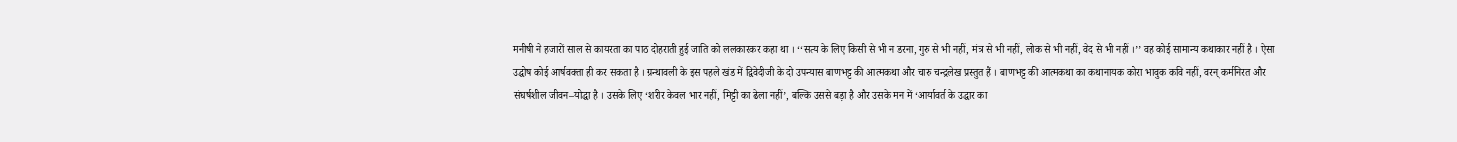मनीषी ने हजारों साल से कायरता का पाठ दोहराती हुई जाति को ललकारकर कहा था । ‘‘सत्य के लिए किसी से भी न डरना, गुरु से भी नहीं, मंत्र से भी नहीं, लोक से भी नहीं, वेद से भी नहीं ।’’ वह कोई सामान्य कथाकार नहीं है । ऐसा उद्घोष कोई आर्षवक्ता ही कर सकता है । ग्रन्थावली के इस पहले खंड में द्विवेदीजी के दो उपन्यास बाणभट्ट की आत्मकथा और चारु चन्द्रलेख प्रस्तुत हैं । बाणभट्ट की आत्मकथा का कथानायक कोरा भावुक कवि नहीं, वरन् कर्मनिरत और संघर्षशील जीवन–योद्धा है । उसके लिए ‘शरीर केवल भार नहीं, मिट्टी का ढेला नहीं’, बल्कि उससे बड़ा है और उसके मन में ‘आर्यावर्त के उद्धार का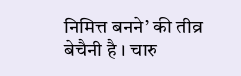निमित्त बनने’ की तीव्र बेचैनी है । चारु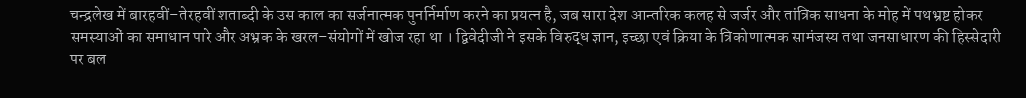चन्द्रलेख में बारहवीं–तेरहवीं शताब्दी के उस काल का सर्जनात्मक पुनर्निर्माण करने का प्रयत्न है, जब सारा देश आन्तरिक कलह से जर्जर और तांत्रिक साधना के मोह में पथभ्रष्ट होकर समस्याओं का समाधान पारे और अभ्रक के खरल–संयोगों में खोज रहा था । द्विवेदीजी ने इसके विरुद्ध ज्ञान, इच्छा एवं क्रिया के त्रिकोणात्मक सामंजस्य तथा जनसाधारण की हिस्सेदारी पर बल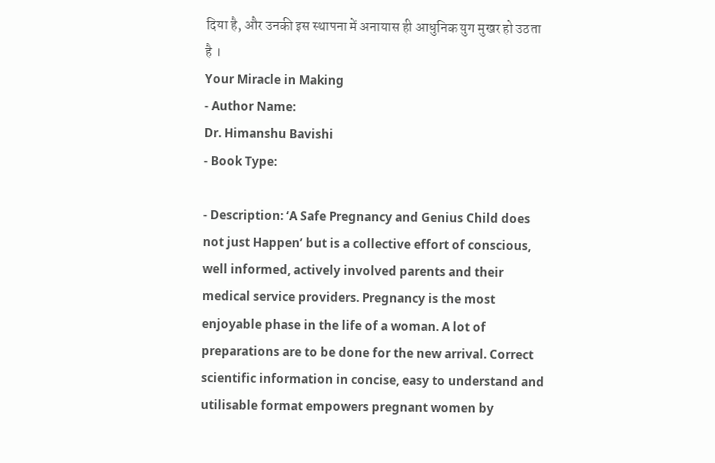दिया है, और उनकी इस स्थापना में अनायास ही आधुनिक युग मुखर हो उठता है ।
Your Miracle in Making
- Author Name:
Dr. Himanshu Bavishi
- Book Type:

- Description: ‘A Safe Pregnancy and Genius Child does not just Happen’ but is a collective effort of conscious, well informed, actively involved parents and their medical service providers. Pregnancy is the most enjoyable phase in the life of a woman. A lot of preparations are to be done for the new arrival. Correct scientific information in concise, easy to understand and utilisable format empowers pregnant women by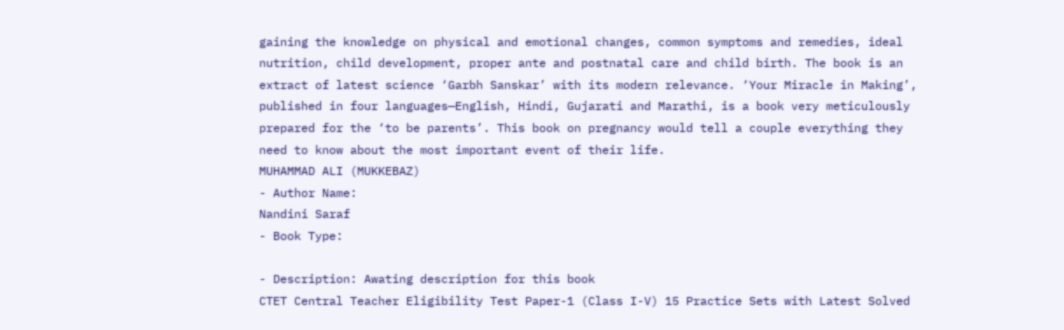gaining the knowledge on physical and emotional changes, common symptoms and remedies, ideal nutrition, child development, proper ante and postnatal care and child birth. The book is an extract of latest science ‘Garbh Sanskar’ with its modern relevance. ‘Your Miracle in Making’, published in four languages—English, Hindi, Gujarati and Marathi, is a book very meticulously prepared for the ‘to be parents’. This book on pregnancy would tell a couple everything they need to know about the most important event of their life.
MUHAMMAD ALI (MUKKEBAZ)
- Author Name:
Nandini Saraf
- Book Type:

- Description: Awating description for this book
CTET Central Teacher Eligibility Test Paper-1 (Class I-V) 15 Practice Sets with Latest Solved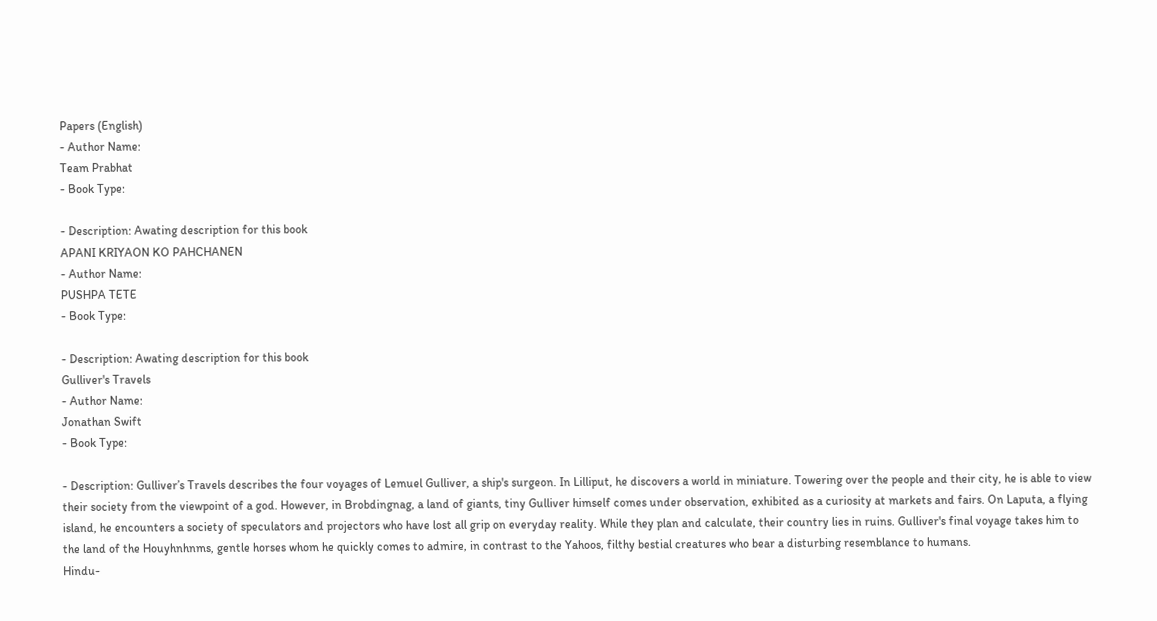Papers (English)
- Author Name:
Team Prabhat
- Book Type:

- Description: Awating description for this book
APANI KRIYAON KO PAHCHANEN
- Author Name:
PUSHPA TETE
- Book Type:

- Description: Awating description for this book
Gulliver's Travels
- Author Name:
Jonathan Swift
- Book Type:

- Description: Gulliver’s Travels describes the four voyages of Lemuel Gulliver, a ship's surgeon. In Lilliput, he discovers a world in miniature. Towering over the people and their city, he is able to view their society from the viewpoint of a god. However, in Brobdingnag, a land of giants, tiny Gulliver himself comes under observation, exhibited as a curiosity at markets and fairs. On Laputa, a flying island, he encounters a society of speculators and projectors who have lost all grip on everyday reality. While they plan and calculate, their country lies in ruins. Gulliver's final voyage takes him to the land of the Houyhnhnms, gentle horses whom he quickly comes to admire, in contrast to the Yahoos, filthy bestial creatures who bear a disturbing resemblance to humans.
Hindu-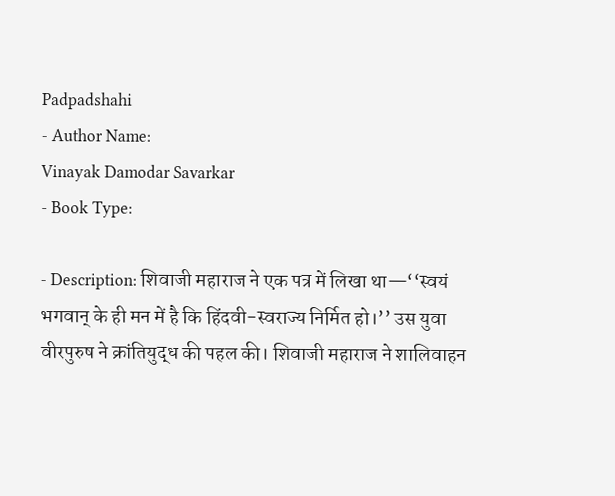Padpadshahi
- Author Name:
Vinayak Damodar Savarkar
- Book Type:

- Description: शिवाजी महाराज ने एक पत्र में लिखा था—‘‘स्वयं भगवान् के ही मन में है कि हिंदवी-स्वराज्य निर्मित हो।’’ उस युवा वीरपुरुष ने क्रांतियुद्ध की पहल की। शिवाजी महाराज ने शालिवाहन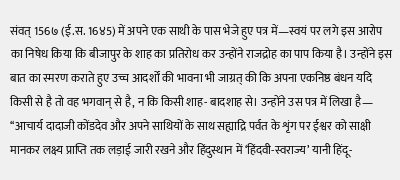संवत् 156७ (ई.स. 16४5) में अपने एक साथी के पास भेजे हुए पत्र में—स्वयं पर लगे इस आरोप का निषेध किया कि बीजापुर के शाह का प्रतिरोध कर उन्होंने राजद्रोह का पाप किया है। उन्होंने इस बात का स्मरण कराते हुए उच्च आदर्शों की भावना भी जाग्रत् की कि अपना एकनिष्ठ बंधन यदि किसी से है तो वह भगवान् से है, न कि किसी शाह- बादशाह से। उन्होंने उस पत्र में लिखा है— ‘‘आचार्य दादाजी कोंडदेव और अपने साथियों के साथ सह्याद्रि पर्वत के शृंग पर ईश्वर को साक्षी मानकर लक्ष्य प्राप्ति तक लड़ाई जारी रखने और हिंदुस्थान में ‘हिंदवी-स्वराज्य’ यानी हिंदू-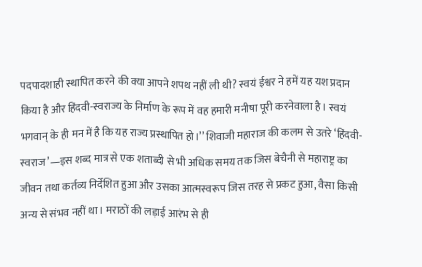पदपादशाही स्थापित करने की क्या आपने शपथ नहीं ली थी? स्वयं ईश्वर ने हमें यह यश प्रदान किया है और हिंदवी-स्वराज्य के निर्माण के रूप में वह हमारी मनीषा पूरी करनेवाला है। स्वयं भगवान् के ही मन में है कि यह राज्य प्रस्थापित हो।’’ शिवाजी महाराज की कलम से उतरे ‘हिंदवी-स्वराज’—इस शब्द मात्र से एक शताब्दी से भी अधिक समय तक जिस बेचैनी से महाराष्ट्र का जीवन तथा कर्तव्य निर्देशित हुआ और उसका आत्मस्वरूप जिस तरह से प्रकट हुआ, वैसा किसी अन्य से संभव नहीं था। मराठों की लड़ाई आरंभ से ही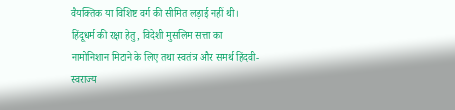वैयक्तिक या विशिष्ट वर्ग की सीमित लड़ाई नहीं थी। हिंदूधर्म की रक्षा हेतु, विदेशी मुसलिम सत्ता का नामोनिशान मिटाने के लिए तथा स्वतंत्र और समर्थ हिंदवी-स्वराज्य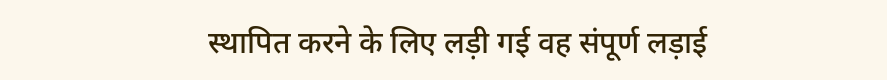स्थापित करने के लिए लड़ी गई वह संपूर्ण लड़ाई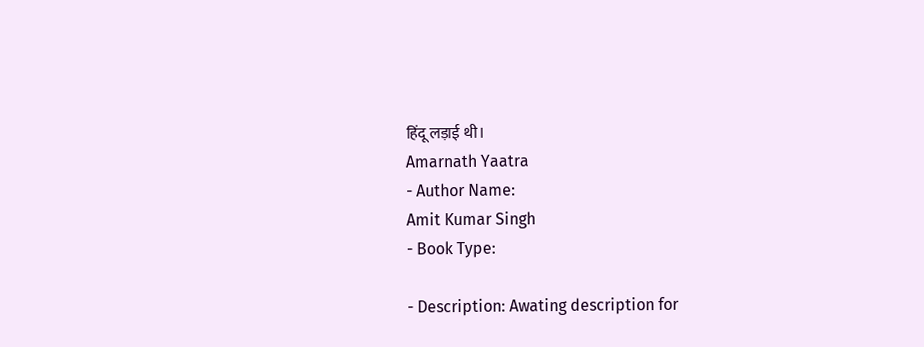हिंदू लड़ाई थी।
Amarnath Yaatra
- Author Name:
Amit Kumar Singh
- Book Type:

- Description: Awating description for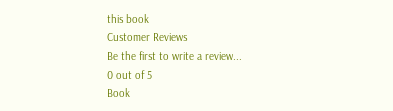this book
Customer Reviews
Be the first to write a review...
0 out of 5
Book